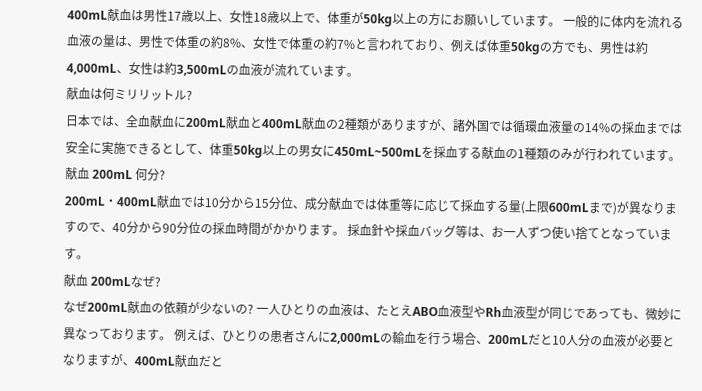400mL献血は男性17歳以上、女性18歳以上で、体重が50kg以上の方にお願いしています。 一般的に体内を流れる血液の量は、男性で体重の約8%、女性で体重の約7%と言われており、例えば体重50kgの方でも、男性は約4,000mL、女性は約3,500mLの血液が流れています。
献血は何ミリリットル?
日本では、全血献血に200mL献血と400mL献血の2種類がありますが、諸外国では循環血液量の14%の採血までは安全に実施できるとして、体重50kg以上の男女に450mL~500mLを採血する献血の1種類のみが行われています。
献血 200mL 何分?
200mL・400mL献血では10分から15分位、成分献血では体重等に応じて採血する量(上限600mLまで)が異なりますので、40分から90分位の採血時間がかかります。 採血針や採血バッグ等は、お一人ずつ使い捨てとなっています。
献血 200mLなぜ?
なぜ200mL献血の依頼が少ないの? 一人ひとりの血液は、たとえABO血液型やRh血液型が同じであっても、微妙に異なっております。 例えば、ひとりの患者さんに2,000mLの輸血を行う場合、200mLだと10人分の血液が必要となりますが、400mL献血だと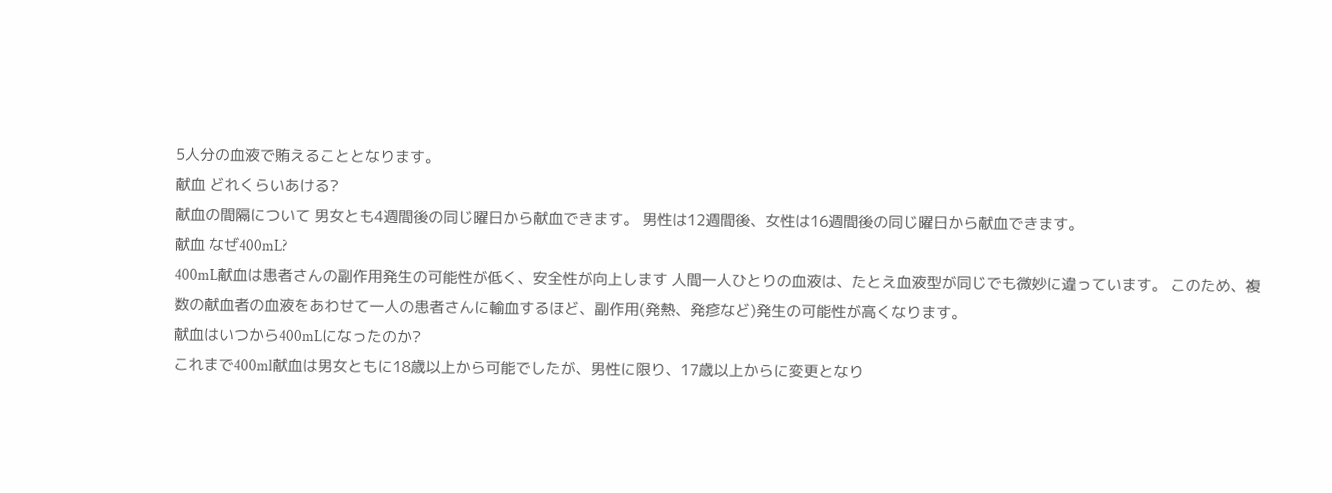5人分の血液で賄えることとなります。
献血 どれくらいあける?
献血の間隔について 男女とも4週間後の同じ曜日から献血できます。 男性は12週間後、女性は16週間後の同じ曜日から献血できます。
献血 なぜ400mL?
400mL献血は患者さんの副作用発生の可能性が低く、安全性が向上します 人間一人ひとりの血液は、たとえ血液型が同じでも微妙に違っています。 このため、複数の献血者の血液をあわせて一人の患者さんに輸血するほど、副作用(発熱、発疹など)発生の可能性が高くなります。
献血はいつから400mLになったのか?
これまで400ml献血は男女ともに18歳以上から可能でしたが、男性に限り、17歳以上からに変更となり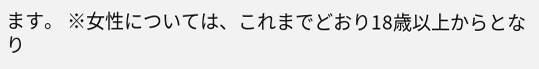ます。 ※女性については、これまでどおり18歳以上からとなり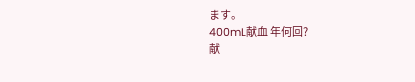ます。
400mL献血 年何回?
献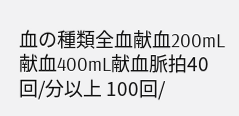血の種類全血献血200mL献血400mL献血脈拍40回/分以上 100回/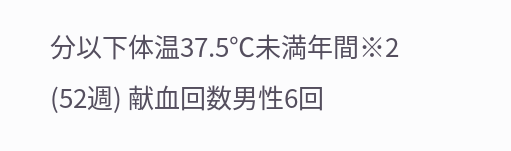分以下体温37.5℃未満年間※2 (52週) 献血回数男性6回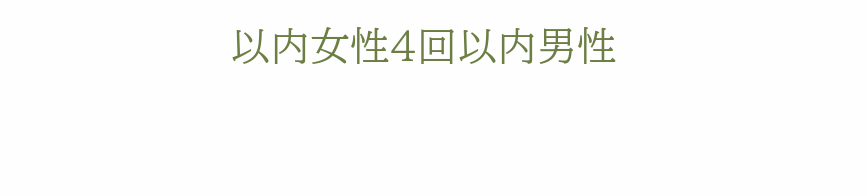以内女性4回以内男性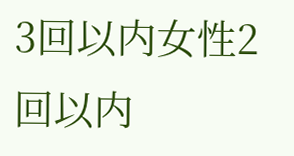3回以内女性2回以内